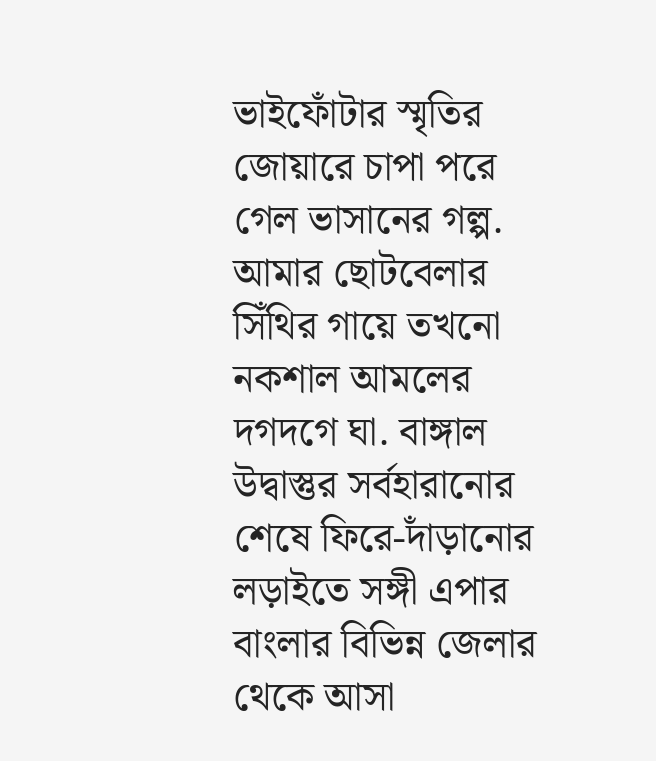ভাইফোঁটার স্মৃতির জোয়ারে চাপা পরে গেল ভাসানের গল্প. আমার ছোটবেলার সিঁথির গায়ে তখনো নকশাল আমলের দগদগে ঘা. বাঙ্গাল উদ্বাস্তুর সর্বহারানোর শেষে ফিরে-দাঁড়ানোর লড়াইতে সঙ্গী এপার বাংলার বিভিন্ন জেলার থেকে আসা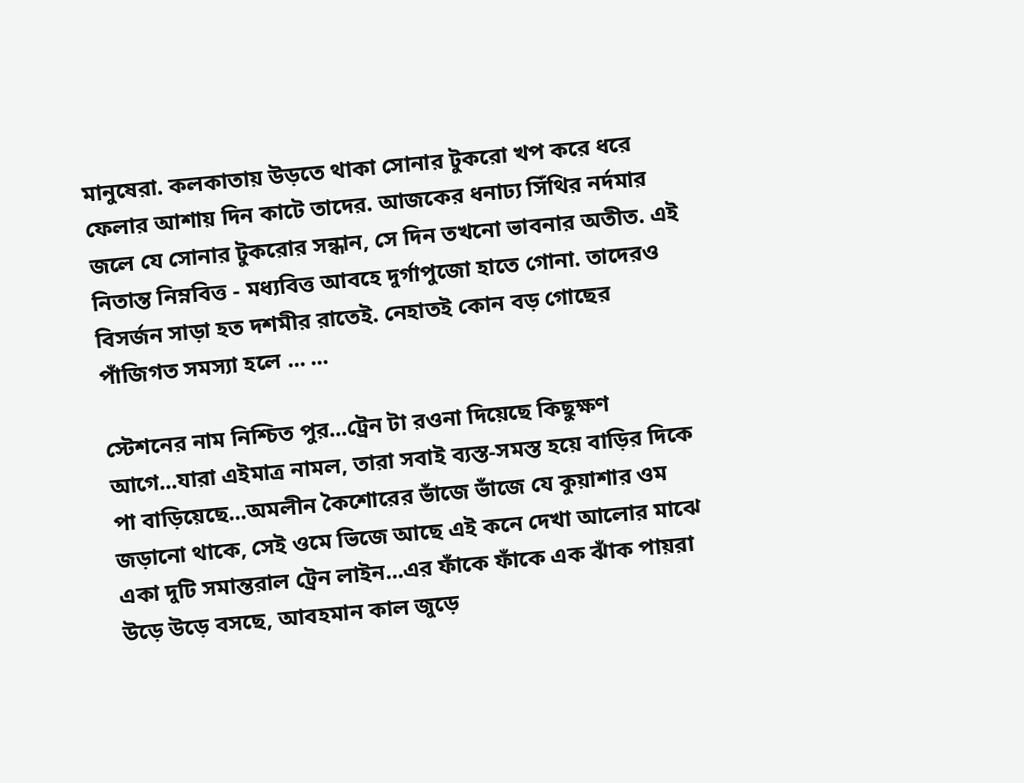মানুষেরা. কলকাতায় উড়তে থাকা সোনার টুকরো খপ করে ধরে ফেলার আশায় দিন কাটে তাদের. আজকের ধনাঢ্য সিঁথির নর্দমার জলে যে সোনার টুকরোর সন্ধান, সে দিন তখনো ভাবনার অতীত. এই নিতান্ত নিম্নবিত্ত - মধ্যবিত্ত আবহে দুর্গাপুজো হাতে গোনা. তাদেরও বিসর্জন সাড়া হত দশমীর রাতেই. নেহাতই কোন বড় গোছের পাঁজিগত সমস্যা হলে ... ...

স্টেশনের নাম নিশ্চিত পুর...ট্রেন টা রওনা দিয়েছে কিছুক্ষণ আগে...যারা এইমাত্র নামল, তারা সবাই ব্যস্ত-সমস্ত হয়ে বাড়ির দিকে পা বাড়িয়েছে...অমলীন কৈশোরের ভাঁজে ভাঁজে যে কুয়াশার ওম জড়ানো থাকে, সেই ওমে ভিজে আছে এই কনে দেখা আলোর মাঝে একা দুটি সমান্তরাল ট্রেন লাইন...এর ফাঁকে ফাঁকে এক ঝাঁক পায়রা উড়ে উড়ে বসছে, আবহমান কাল জুড়ে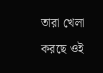তারা খেলা করছে ওই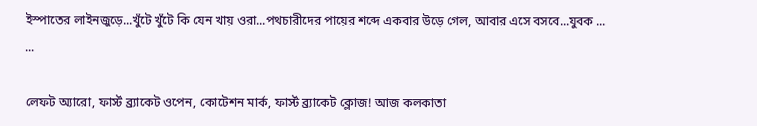ইস্পাতের লাইনজুড়ে...খুঁটে খুঁটে কি যেন খায় ওরা...পথচারীদের পায়ের শব্দে একবার উড়ে গেল, আবার এসে বসবে...যুবক ... ...

লেফট অ্যারো, ফার্স্ট ব্র্যাকেট ওপেন, কোটেশন মার্ক, ফার্স্ট ব্র্যাকেট ক্লোজ! আজ কলকাতা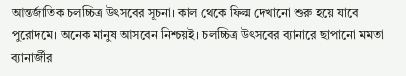আন্তর্জাতিক চলচ্চিত্র উৎসবের সূচনা। কাল থেকে ফিল্ম দেখানো শুরু হয়ে যাবে পুরোদমে। অনেক মানুষ আসবেন নিশ্চয়ই। চলচ্চিত্র উৎসবের ব্যানারে ছাপানো মমতা ব্যানার্জীর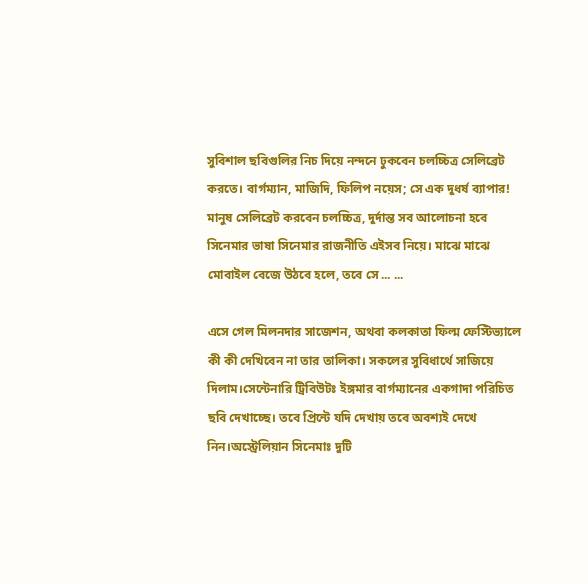সুবিশাল ছবিগুলির নিচ দিয়ে নন্দনে ঢুকবেন চলচ্চিত্র সেলিব্রেট করতে। বার্গম্যান, মাজিদি, ফিলিপ নয়েস; সে এক দুধর্ষ ব্যাপার! মানুষ সেলিব্রেট করবেন চলচ্চিত্র, দুর্দান্ত সব আলোচনা হবে সিনেমার ভাষা সিনেমার রাজনীতি এইসব নিয়ে। মাঝে মাঝে মোবাইল বেজে উঠবে হলে, তবে সে ... ...

এসে গেল মিলনদার সাজেশন, অথবা কলকাতা ফিল্ম ফেস্টিভ্যালে কী কী দেখিবেন না তার তালিকা। সকলের সুবিধার্থে সাজিয়ে দিলাম।সেন্টেনারি ট্রিবিউটঃ ইঙ্গমার বার্গম্যানের একগাদা পরিচিত ছবি দেখাচ্ছে। তবে প্রিন্টে যদি দেখায় তবে অবশ্যই দেখে নিন।অস্ট্রেলিয়ান সিনেমাঃ দুটি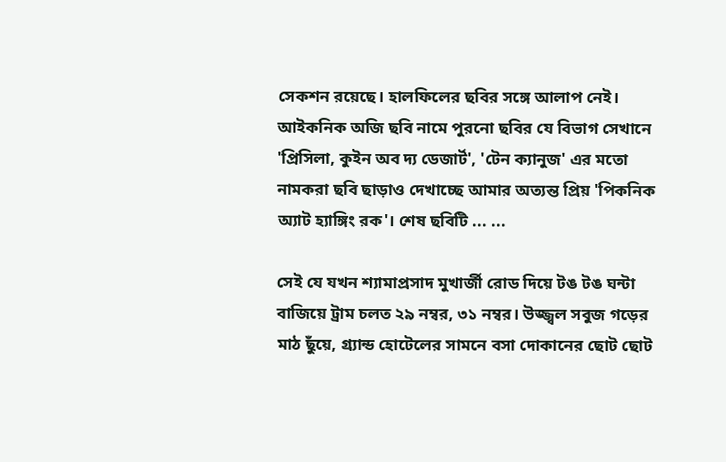সেকশন রয়েছে। হালফিলের ছবির সঙ্গে আলাপ নেই। আইকনিক অজি ছবি নামে পুরনো ছবির যে বিভাগ সেখানে 'প্রিসিলা, কুইন অব দ্য ডেজার্ট', 'টেন ক্যানুজ' এর মতো নামকরা ছবি ছাড়াও দেখাচ্ছে আমার অত্যন্ত প্রিয় 'পিকনিক অ্যাট হ্যাঙ্গিং রক'। শেষ ছবিটি ... ...

সেই যে যখন শ্যামাপ্রসাদ মুখার্জী রোড দিয়ে টঙ টঙ ঘন্টা বাজিয়ে ট্রাম চলত ২৯ নম্বর, ৩১ নম্বর। উজ্জ্বল সবুজ গড়ের মাঠ ছুঁয়ে, গ্র্যান্ড হোটেলের সামনে বসা দোকানের ছোট ছোট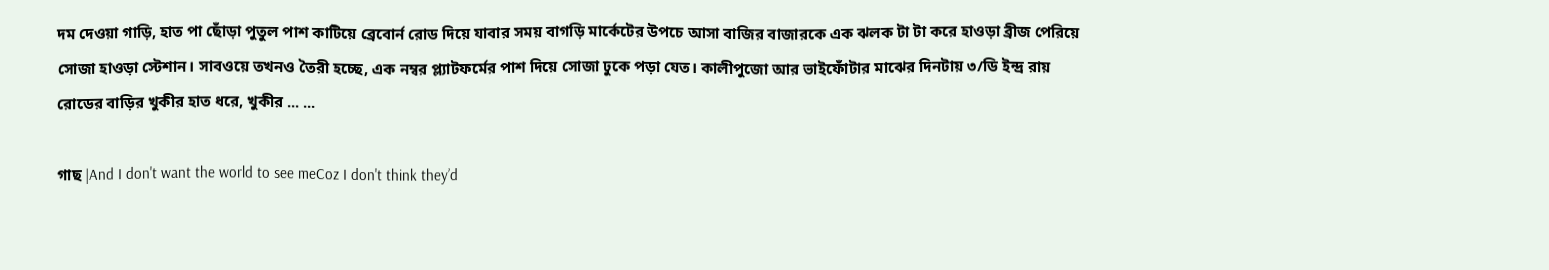দম দেওয়া গাড়ি, হাত পা ছোঁড়া পুতুল পাশ কাটিয়ে ব্রেবোর্ন রোড দিয়ে যাবার সময় বাগড়ি মার্কেটের উপচে আসা বাজির বাজারকে এক ঝলক টা টা করে হাওড়া ব্রীজ পেরিয়ে সোজা হাওড়া স্টেশান। সাবওয়ে তখনও তৈরী হচ্ছে, এক নম্বর প্ল্যাটফর্মের পাশ দিয়ে সোজা ঢুকে পড়া যেত। কালীপুজো আর ভাইফোঁটার মাঝের দিনটায় ৩/ডি ইন্দ্র রায় রোডের বাড়ির খুকীর হাত ধরে, খুকীর ... ...

গাছ |And I don't want the world to see meCoz I don't think they’d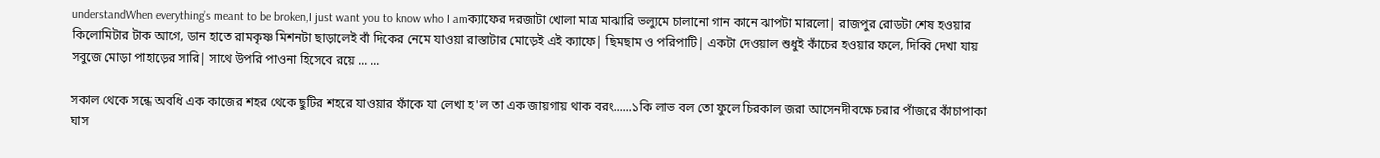understandWhen everything’s meant to be broken,I just want you to know who I amক্যাফের দরজাটা খোলা মাত্র মাঝারি ভল্যুমে চালানো গান কানে ঝাপটা মারলো| রাজপুর রোডটা শেষ হওয়ার কিলোমিটার টাক আগে‚ ডান হাতে রামকৃষ্ণ মিশনটা ছাড়ালেই বাঁ দিকের নেমে যাওয়া রাস্তাটার মোড়েই এই ক্যাফে| ছিমছাম ও পরিপাটি| একটা দেওয়াল শুধুই কাঁচের হওয়ার ফলে‚ দিব্বি দেখা যায় সবুজে মোড়া পাহাড়ের সারি| সাথে উপরি পাওনা হিসেবে রয়ে ... ...

সকাল থেকে সন্ধে অবধি এক কাজের শহর থেকে ছুটির শহরে যাওয়ার ফাঁকে যা লেখা হ'ল তা এক জায়গায় থাক বরং......১কি লাভ বল তো ফুলে চিরকাল জরা আসেনদীবক্ষে চরার পাঁজরে কাঁচাপাকা ঘাস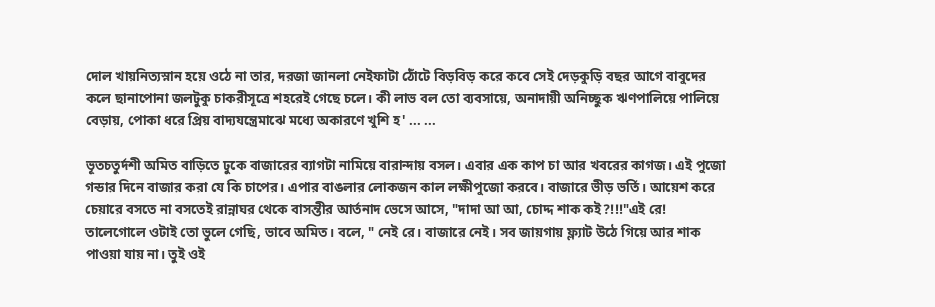দোল খায়নিত্যস্নান হয়ে ওঠে না তার, দরজা জানলা নেইফাটা ঠোঁটে বিড়বিড় করে কবে সেই দেড়কুড়ি বছর আগে বাবুদের কলে ছানাপোনা জলটুকু চাকরীসূত্রে শহরেই গেছে চলে। কী লাভ বল তো ব্যবসায়ে, অনাদায়ী অনিচ্ছুক ঋণপালিয়ে পালিয়ে বেড়ায়, পোকা ধরে প্রিয় বাদ্যযন্ত্রেমাঝে মধ্যে অকারণে খুশি হ' ... ...

ভূতচতুর্দশী অমিত বাড়িতে ঢুকে বাজারের ব্যাগটা নামিয়ে বারান্দায় বসল। এবার এক কাপ চা আর খবরের কাগজ। এই পুজো গন্ডার দিনে বাজার করা যে কি চাপের। এপার বাঙলার লোকজন কাল লক্ষীপুজো করবে। বাজারে ভীড় ভর্তি। আয়েশ করে চেয়ারে বসতে না বসতেই রান্নাঘর থেকে বাসন্তীর আর্তনাদ ভেসে আসে, "দাদা আ আ, চোদ্দ শাক কই?!!!"এই রে! তালেগোলে ওটাই তো ভুলে গেছি, ভাবে অমিত। বলে, " নেই রে। বাজারে নেই। সব জায়গায় ফ্ল্যাট উঠে গিয়ে আর শাক পাওয়া যায় না। তুই ওই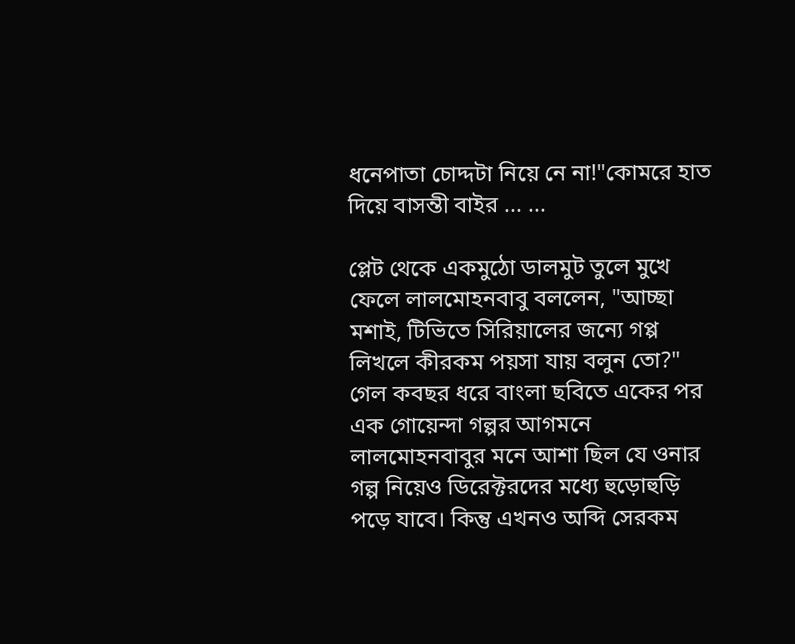ধনেপাতা চোদ্দটা নিয়ে নে না!"কোমরে হাত দিয়ে বাসন্তী বাইর ... ...

প্লেট থেকে একমুঠো ডালমুট তুলে মুখে ফেলে লালমোহনবাবু বললেন, "আচ্ছা মশাই, টিভিতে সিরিয়ালের জন্যে গপ্প লিখলে কীরকম পয়সা যায় বলুন তো?" গেল কবছর ধরে বাংলা ছবিতে একের পর এক গোয়েন্দা গল্পর আগমনে লালমোহনবাবুর মনে আশা ছিল যে ওনার গল্প নিয়েও ডিরেক্টরদের মধ্যে হুড়োহুড়ি পড়ে যাবে। কিন্তু এখনও অব্দি সেরকম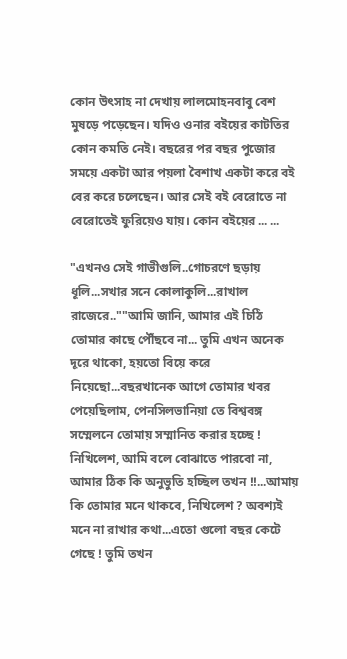কোন উৎসাহ না দেখায় লালমোহনবাবু বেশ মুষড়ে পড়েছেন। যদিও ওনার বইয়ের কাটতির কোন কমতি নেই। বছরের পর বছর পুজোর সময়ে একটা আর পয়লা বৈশাখ একটা করে বই বের করে চলেছেন। আর সেই বই বেরোতে না বেরোতেই ফুরিয়েও যায়। কোন বইয়ের ... ...

"এখনও সেই গাভীগুলি..গোচরণে ছড়ায় ধূলি...সখার সনে কোলাকুলি...রাখাল রাজেরে..""আমি জানি, আমার এই চিঠি তোমার কাছে পৌঁছবে না... তুমি এখন অনেক দূরে থাকো, হয়তো বিয়ে করে নিয়েছো...বছরখানেক আগে তোমার খবর পেয়েছিলাম, পেনসিলভানিয়া তে বিশ্ববঙ্গ সম্মেলনে তোমায় সম্মানিত করার হচ্ছে ! নিখিলেশ, আমি বলে বোঝাতে পারবো না, আমার ঠিক কি অনুভুতি হচ্ছিল তখন !!...আমায় কি তোমার মনে থাকবে, নিখিলেশ ? অবশ্যই মনে না রাখার কথা...এতো গুলো বছর কেটে গেছে ! তুমি তখন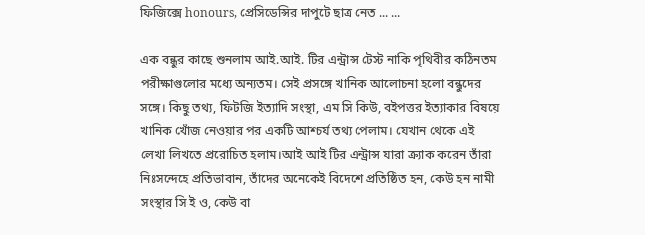ফিজিক্সে honours, প্রেসিডেন্সির দাপুটে ছাত্র নেত ... ...

এক বন্ধুর কাছে শুনলাম আই.আই. টির এন্ট্রান্স টেস্ট নাকি পৃথিবীর কঠিনতম পরীক্ষাগুলোর মধ্যে অন্যতম। সেই প্রসঙ্গে খানিক আলোচনা হলো বন্ধুদের সঙ্গে। কিছু তথ্য, ফিটজি ইত্যাদি সংস্থা, এম সি কিউ, বইপত্তর ইত্যাকার বিষয়ে খানিক খোঁজ নেওয়ার পর একটি আশ্চর্য তথ্য পেলাম। যেখান থেকে এই লেখা লিখতে প্ররোচিত হলাম।আই আই টির এন্ট্রান্স যারা ক্র্যাক করেন তাঁরা নিঃসন্দেহে প্রতিভাবান, তাঁদের অনেকেই বিদেশে প্রতিষ্ঠিত হন, কেউ হন নামী সংস্থার সি ই ও, কেউ বা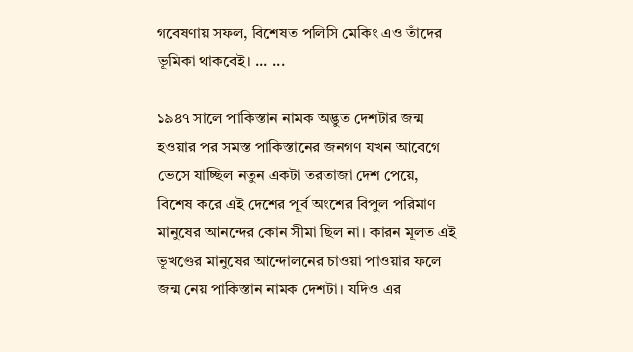গবেষণায় সফল, বিশেষত পলিসি মেকিং এও তাঁদের ভূমিকা থাকবেই। ... ...

১৯৪৭ সালে পাকিস্তান নামক অদ্ভুত দেশটার জন্ম হওয়ার পর সমস্ত পাকিস্তানের জনগণ যখন আবেগে ভেসে যাচ্ছিল নতুন একটা তরতাজা দেশ পেয়ে, বিশেষ করে এই দেশের পূর্ব অংশের বিপুল পরিমাণ মানুষের আনন্দের কোন সীমা ছিল না। কারন মূলত এই ভূখণ্ডের মানুষের আন্দোলনের চাওয়া পাওয়ার ফলে জন্ম নেয় পাকিস্তান নামক দেশটা। যদিও এর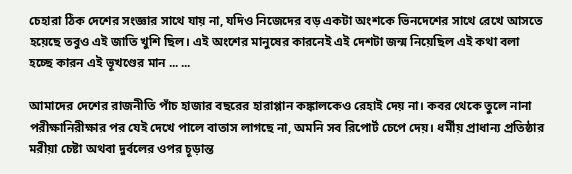চেহারা ঠিক দেশের সংজ্ঞার সাথে যায় না, যদিও নিজেদের বড় একটা অংশকে ভিনদেশের সাথে রেখে আসতে হয়েছে তবুও এই জাতি খুশি ছিল। এই অংশের মানুষের কারনেই এই দেশটা জন্ম নিয়েছিল এই কথা বলা হচ্ছে কারন এই ভূখণ্ডের মান ... ...

আমাদের দেশের রাজনীতি পাঁচ হাজার বছরের হারাপ্পান কঙ্কালকেও রেহাই দেয় না। কবর থেকে তুলে নানা পরীক্ষানিরীক্ষার পর যেই দেখে পালে বাতাস লাগছে না, অমনি সব রিপোর্ট চেপে দেয়। ধর্মীয় প্রাধান্য প্রতিষ্ঠার মরীয়া চেষ্টা অথবা দুর্বলের ওপর চূড়ান্ত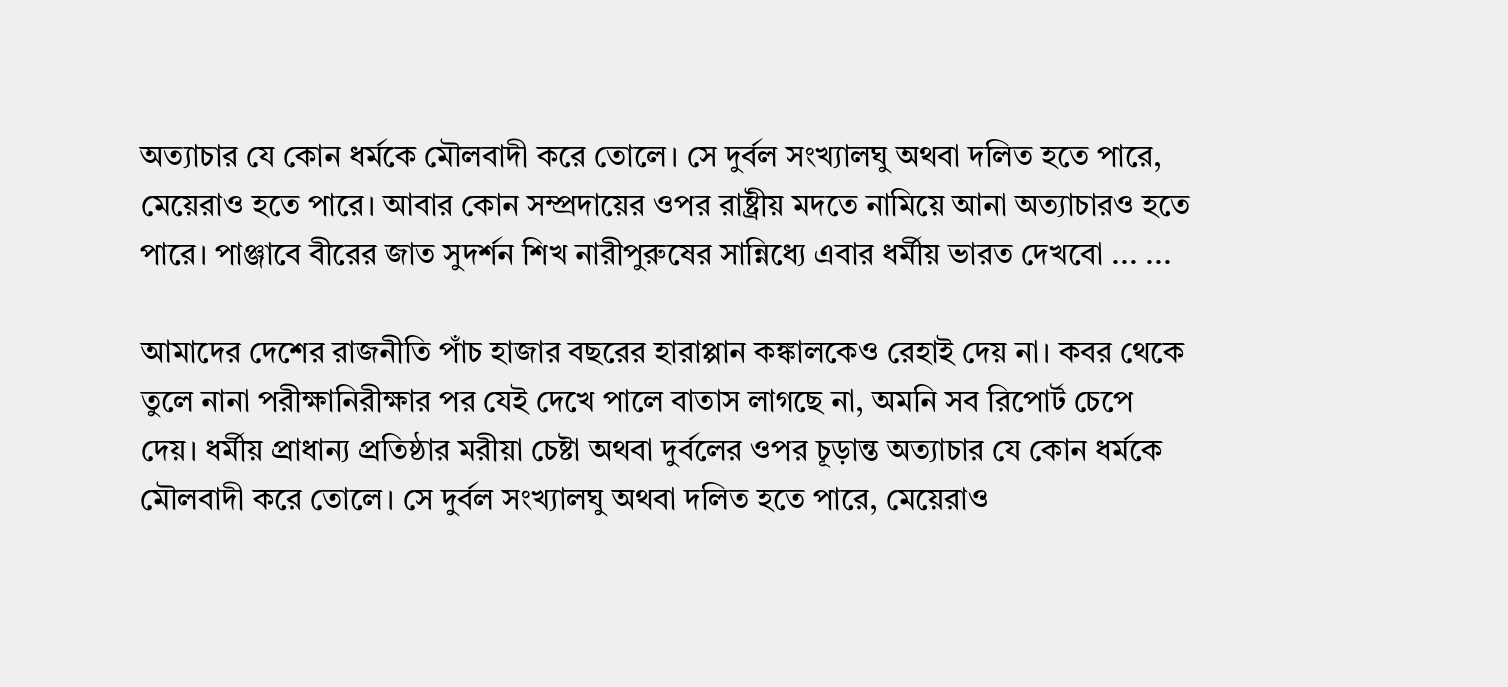অত্যাচার যে কোন ধর্মকে মৌলবাদী করে তোলে। সে দুর্বল সংখ্যালঘু অথবা দলিত হতে পারে, মেয়েরাও হতে পারে। আবার কোন সম্প্রদায়ের ওপর রাষ্ট্রীয় মদতে নামিয়ে আনা অত্যাচারও হতে পারে। পাঞ্জাবে বীরের জাত সুদর্শন শিখ নারীপুরুষের সান্নিধ্যে এবার ধর্মীয় ভারত দেখবো ... ...

আমাদের দেশের রাজনীতি পাঁচ হাজার বছরের হারাপ্পান কঙ্কালকেও রেহাই দেয় না। কবর থেকে তুলে নানা পরীক্ষানিরীক্ষার পর যেই দেখে পালে বাতাস লাগছে না, অমনি সব রিপোর্ট চেপে দেয়। ধর্মীয় প্রাধান্য প্রতিষ্ঠার মরীয়া চেষ্টা অথবা দুর্বলের ওপর চূড়ান্ত অত্যাচার যে কোন ধর্মকে মৌলবাদী করে তোলে। সে দুর্বল সংখ্যালঘু অথবা দলিত হতে পারে, মেয়েরাও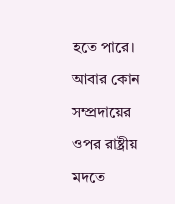হতে পারে। আবার কোন সম্প্রদায়ের ওপর রাষ্ট্রীয় মদতে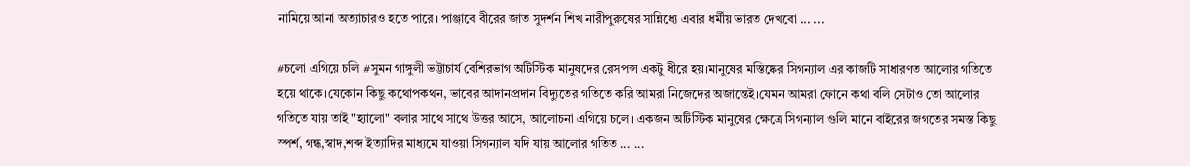নামিয়ে আনা অত্যাচারও হতে পারে। পাঞ্জাবে বীরের জাত সুদর্শন শিখ নারীপুরুষের সান্নিধ্যে এবার ধর্মীয় ভারত দেখবো ... ...

#চলো এগিয়ে চলি #সুমন গাঙ্গুলী ভট্টাচার্য বেশিরভাগ অটিস্টিক মানুষদের রেসপন্স একটু ধীরে হয়।মানুষের মস্তিষ্কের সিগন্যাল এর কাজটি সাধারণত আলোর গতিতে হয়ে থাকে।যেকোন কিছু কথোপকথন, ভাবের আদানপ্রদান বিদ্যুতের গতিতে করি আমরা নিজেদের অজান্তেই।যেমন আমরা ফোনে কথা বলি সেটাও তো আলোর গতিতে যায় তাই "হ্যালো" বলার সাথে সাথে উত্তর আসে, আলোচনা এগিয়ে চলে। একজন অটিস্টিক মানুষের ক্ষেত্রে সিগন্যাল গুলি মানে বাইরের জগতের সমস্ত কিছু স্পর্শ, গন্ধ,স্বাদ,শব্দ ইত্যাদির মাধ্যমে যাওয়া সিগন্যাল যদি যায় আলোর গতিত ... ...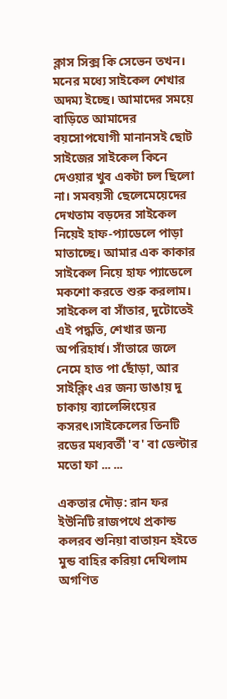ক্লাস সিক্স কি সেভেন তখন। মনের মধ্যে সাইকেল শেখার অদম্য ইচ্ছে। আমাদের সময়ে বাড়িতে আমাদের বয়সোপযোগী মানানসই ছোট সাইজের সাইকেল কিনে দেওয়ার খুব একটা চল ছিলো না। সমবয়সী ছেলেমেয়েদের দেখতাম বড়দের সাইকেল নিয়েই হাফ-প্যাডেলে পাড়া মাতাচ্ছে। আমার এক কাকার সাইকেল নিয়ে হাফ প্যাডেলে মকশো করতে শুরু করলাম। সাইকেল বা সাঁতার, দুটোতেই এই পদ্ধতি, শেখার জন্য অপরিহার্য। সাঁতারে জলে নেমে হাত পা ছোঁড়া, আর সাইক্লিং এর জন্য ডাঙায় দু চাকায় ব্যালেন্সিংয়ের কসরৎ।সাইকেলের তিনটি রডের মধ্যবর্তী 'ব' বা ডেল্টার মতো ফা ... ...

একতার দৌড়: রান ফর ইউনিটি রাজপথে প্রকান্ড কলরব শুনিয়া বাতায়ন হইতে মুন্ড বাহির করিয়া দেখিলাম অগণিত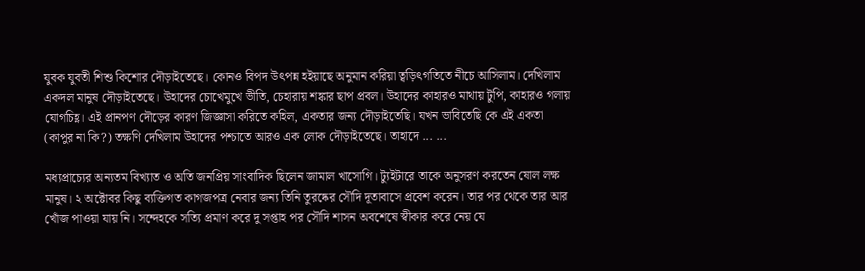যুবক যুবতী শিশু কিশোর দৌড়াইতেছে। কোনও বিপদ উৎপন্ন হইয়াছে অনুমান করিয়া ত্বড়িৎগতিতে নীচে আসিলাম। দেখিলাম একদল মানুষ দৌড়াইতেছে। উহাদের চোখেমুখে ভীতি, চেহারায় শঙ্কার ছাপ প্রবল। উহাদের কাহারও মাথায় টুপি, কাহারও গলায় যোগচিহ্ণ। এই প্রানপণ দৌড়ের কারণ জিজ্ঞাসা করিতে কহিল, একতার জন্য দৌড়াইতেছি। যখন ভাবিতেছি কে এই একতা (কাপুর না কি?) তক্ষণি দেখিলাম উহাদের পশ্চাতে আরও এক লোক দৌড়াইতেছে। তাহাদে ... ...

মধ্যপ্রাচ্যের অন্যতম বিখ্যাত ও অতি জনপ্রিয় সাংবাদিক ছিলেন জামাল খাসোগি। ট্যুইটারে তাকে অনুসরণ করতেন ষোল লক্ষ মানুষ। ২ অক্টোবর কিছু ব্যক্তিগত কাগজপত্র নেবার জন্য তিনি তুরষ্কের সৌদি দূতাবাসে প্রবেশ করেন। তার পর থেকে তার আর খোঁজ পাওয়া যায় নি। সন্দেহকে সত্যি প্রমাণ করে দু সপ্তাহ পর সৌদি শাসন অবশেষে স্বীকার করে নেয় যে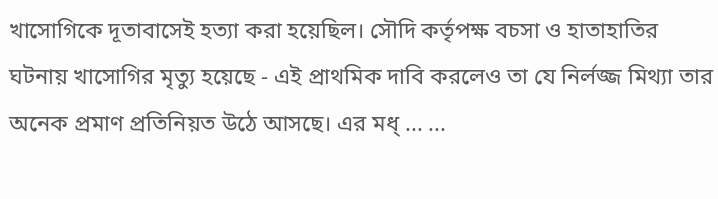খাসোগিকে দূতাবাসেই হত্যা করা হয়েছিল। সৌদি কর্তৃপক্ষ বচসা ও হাতাহাতির ঘটনায় খাসোগির মৃত্যু হয়েছে - এই প্রাথমিক দাবি করলেও তা যে নির্লজ্জ মিথ্যা তার অনেক প্রমাণ প্রতিনিয়ত উঠে আসছে। এর মধ্ ... ...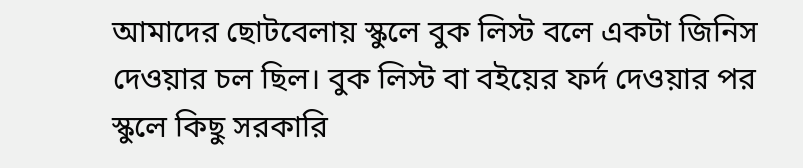আমাদের ছোটবেলায় স্কুলে বুক লিস্ট বলে একটা জিনিস দেওয়ার চল ছিল। বুক লিস্ট বা বইয়ের ফর্দ দেওয়ার পর স্কুলে কিছু সরকারি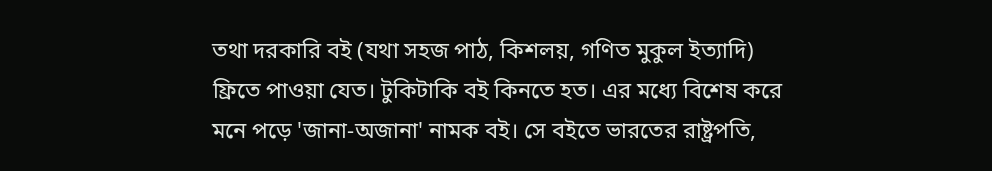তথা দরকারি বই (যথা সহজ পাঠ, কিশলয়, গণিত মুকুল ইত্যাদি) ফ্রিতে পাওয়া যেত। টুকিটাকি বই কিনতে হত। এর মধ্যে বিশেষ করে মনে পড়ে 'জানা-অজানা' নামক বই। সে বইতে ভারতের রাষ্ট্রপতি,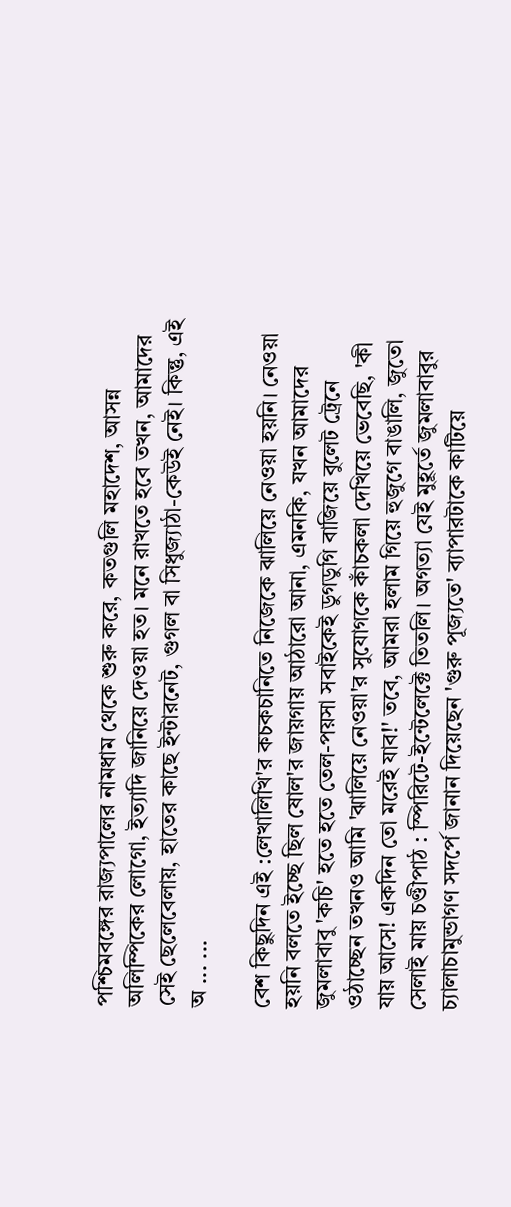পশ্চিমবঙ্গের রাজ্যপালের নামধাম থেকে শুরু করে, কতগুলি মহাদেশ, আসন্ন অলিম্পিকের লোগো, ইত্যাদি জানিয়ে দেওয়া হত। মনে রাখতে হবে তখন, আমাদের সেই ছেলেবেলায়, হাতের কাছে ইন্টারনেট, গুগল বা সিধুজ্যাঠা-কেউই নেই। কিন্তু, এই অ ... ...

বেশ কিছুদিন এই :লেখালিখি'র কচকচানিতে নিজেকে ঝালিয়ে নেওয়া হয়নি। নেওয়া হয়নি বলতে ইচ্ছে ছিল ষোল'র জায়গায় আঠারো আনা, এমনকি, যখন আমাদের জুমলাবাবু 'কচি' হতে হতে তেল-পয়সা সবাইকেই ডুগডুগি বাজিয়ে বুলেট ট্রেনে ওঠাচ্ছেন তখনও আমি 'ঝালিয়ে নেওয়া'র সুযোগকে কাঁচকলা দেখিয়ে ভেবেছি, 'কী যায় আসে! একদিন তো মরেই যাব!' তবে, আমরা হলাম গিয়ে হুজুগে বাঙালি, জুতো সেলাই মায় চণ্ডীপাঠ : স্পিরিটে-ইন্টেলেক্টে তিতলি। অগত্যা যেই মুহূর্তে জুমলাবাবুর চ্যালাচামুন্ডাগণ সদর্পে জানান দিয়েছেন 'গুরু পূজ্যতে' ব্যাপারটাকে কাটিয়ে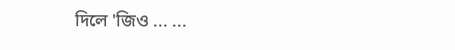দিলে 'জিও ... ...